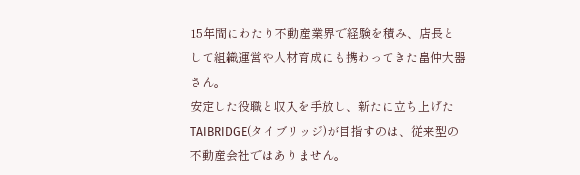15年間にわたり不動産業界で経験を積み、店長として組織運営や人材育成にも携わってきた畠仲大器さん。
安定した役職と収入を手放し、新たに立ち上げたTAIBRIDGE(タイブリッジ)が目指すのは、従来型の不動産会社ではありません。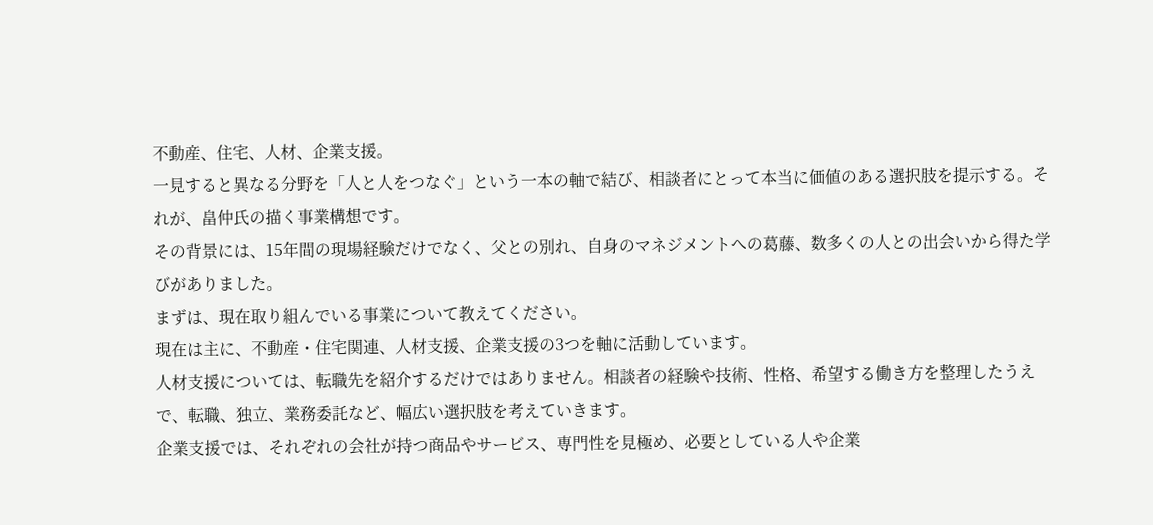不動産、住宅、人材、企業支援。
一見すると異なる分野を「人と人をつなぐ」という一本の軸で結び、相談者にとって本当に価値のある選択肢を提示する。それが、畠仲氏の描く事業構想です。
その背景には、15年間の現場経験だけでなく、父との別れ、自身のマネジメントへの葛藤、数多くの人との出会いから得た学びがありました。
まずは、現在取り組んでいる事業について教えてください。
現在は主に、不動産・住宅関連、人材支援、企業支援の3つを軸に活動しています。
人材支援については、転職先を紹介するだけではありません。相談者の経験や技術、性格、希望する働き方を整理したうえで、転職、独立、業務委託など、幅広い選択肢を考えていきます。
企業支援では、それぞれの会社が持つ商品やサービス、専門性を見極め、必要としている人や企業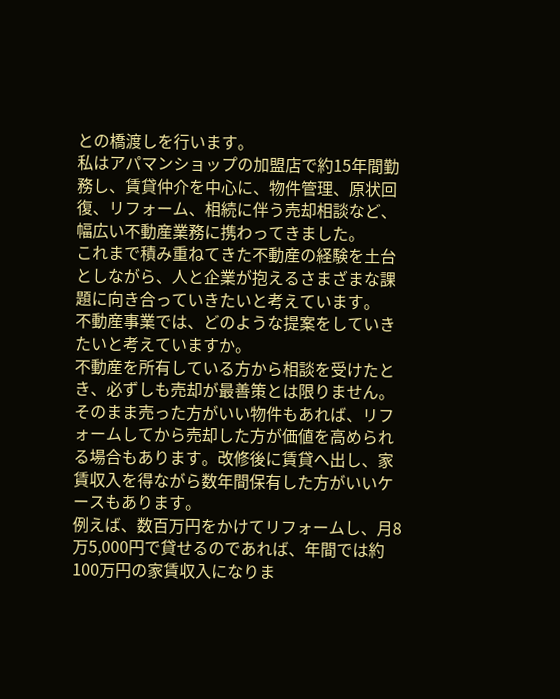との橋渡しを行います。
私はアパマンショップの加盟店で約15年間勤務し、賃貸仲介を中心に、物件管理、原状回復、リフォーム、相続に伴う売却相談など、幅広い不動産業務に携わってきました。
これまで積み重ねてきた不動産の経験を土台としながら、人と企業が抱えるさまざまな課題に向き合っていきたいと考えています。
不動産事業では、どのような提案をしていきたいと考えていますか。
不動産を所有している方から相談を受けたとき、必ずしも売却が最善策とは限りません。
そのまま売った方がいい物件もあれば、リフォームしてから売却した方が価値を高められる場合もあります。改修後に賃貸へ出し、家賃収入を得ながら数年間保有した方がいいケースもあります。
例えば、数百万円をかけてリフォームし、月8万5,000円で貸せるのであれば、年間では約100万円の家賃収入になりま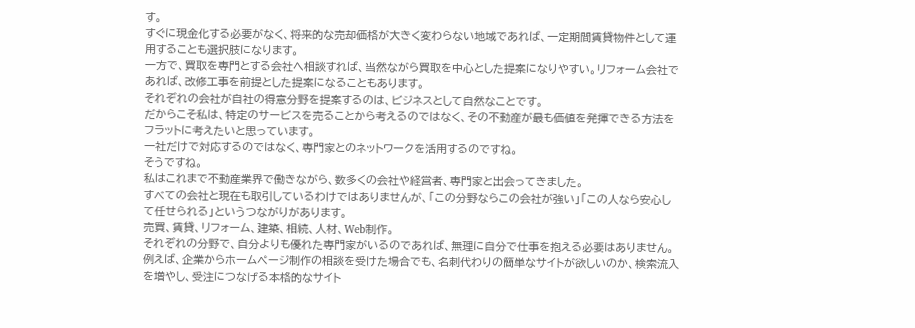す。
すぐに現金化する必要がなく、将来的な売却価格が大きく変わらない地域であれば、一定期間賃貸物件として運用することも選択肢になります。
一方で、買取を専門とする会社へ相談すれば、当然ながら買取を中心とした提案になりやすい。リフォーム会社であれば、改修工事を前提とした提案になることもあります。
それぞれの会社が自社の得意分野を提案するのは、ビジネスとして自然なことです。
だからこそ私は、特定のサービスを売ることから考えるのではなく、その不動産が最も価値を発揮できる方法をフラットに考えたいと思っています。
一社だけで対応するのではなく、専門家とのネットワークを活用するのですね。
そうですね。
私はこれまで不動産業界で働きながら、数多くの会社や経営者、専門家と出会ってきました。
すべての会社と現在も取引しているわけではありませんが、「この分野ならこの会社が強い」「この人なら安心して任せられる」というつながりがあります。
売買、賃貸、リフォーム、建築、相続、人材、Web制作。
それぞれの分野で、自分よりも優れた専門家がいるのであれば、無理に自分で仕事を抱える必要はありません。
例えば、企業からホームページ制作の相談を受けた場合でも、名刺代わりの簡単なサイトが欲しいのか、検索流入を増やし、受注につなげる本格的なサイト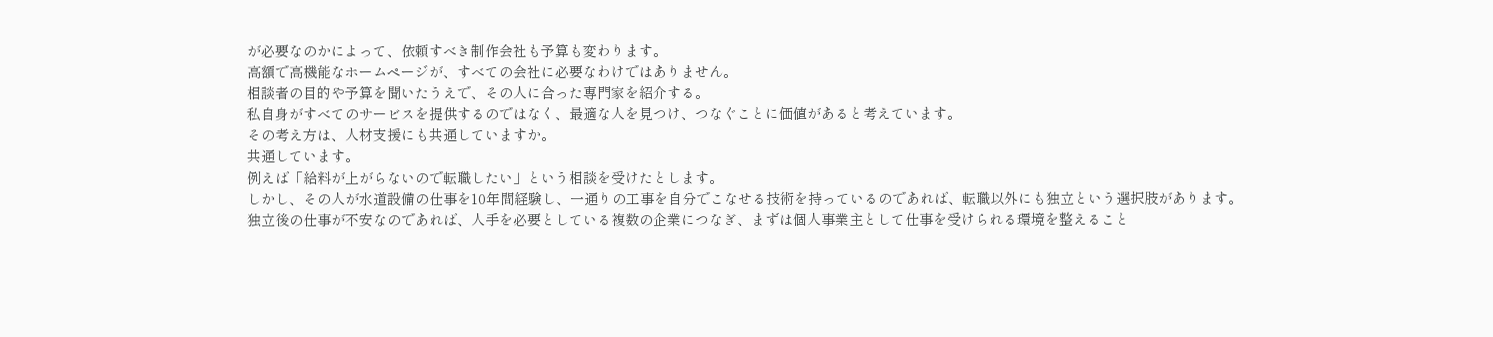が必要なのかによって、依頼すべき制作会社も予算も変わります。
高額で高機能なホームページが、すべての会社に必要なわけではありません。
相談者の目的や予算を聞いたうえで、その人に合った専門家を紹介する。
私自身がすべてのサービスを提供するのではなく、最適な人を見つけ、つなぐことに価値があると考えています。
その考え方は、人材支援にも共通していますか。
共通しています。
例えば「給料が上がらないので転職したい」という相談を受けたとします。
しかし、その人が水道設備の仕事を10年間経験し、一通りの工事を自分でこなせる技術を持っているのであれば、転職以外にも独立という選択肢があります。
独立後の仕事が不安なのであれば、人手を必要としている複数の企業につなぎ、まずは個人事業主として仕事を受けられる環境を整えること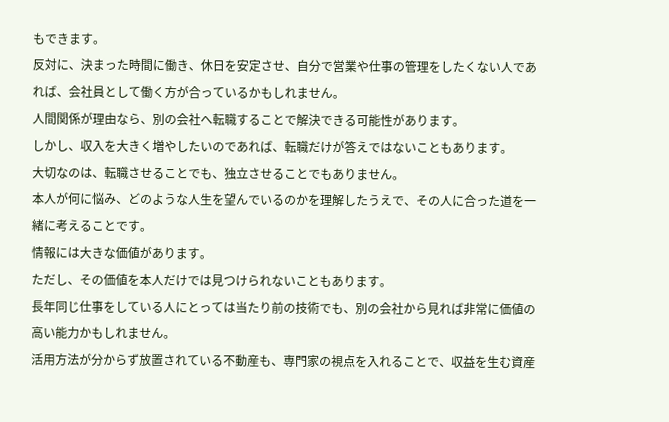もできます。
反対に、決まった時間に働き、休日を安定させ、自分で営業や仕事の管理をしたくない人であれば、会社員として働く方が合っているかもしれません。
人間関係が理由なら、別の会社へ転職することで解決できる可能性があります。
しかし、収入を大きく増やしたいのであれば、転職だけが答えではないこともあります。
大切なのは、転職させることでも、独立させることでもありません。
本人が何に悩み、どのような人生を望んでいるのかを理解したうえで、その人に合った道を一緒に考えることです。
情報には大きな価値があります。
ただし、その価値を本人だけでは見つけられないこともあります。
長年同じ仕事をしている人にとっては当たり前の技術でも、別の会社から見れば非常に価値の高い能力かもしれません。
活用方法が分からず放置されている不動産も、専門家の視点を入れることで、収益を生む資産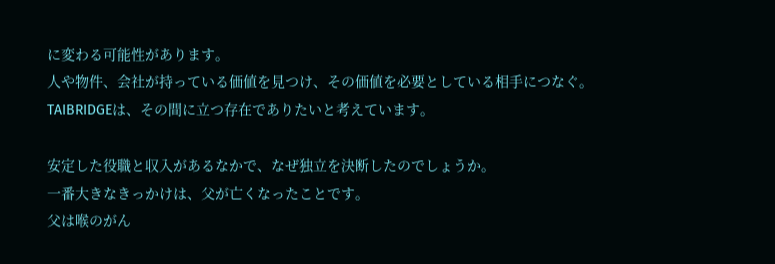に変わる可能性があります。
人や物件、会社が持っている価値を見つけ、その価値を必要としている相手につなぐ。
TAIBRIDGEは、その間に立つ存在でありたいと考えています。

安定した役職と収入があるなかで、なぜ独立を決断したのでしょうか。
一番大きなきっかけは、父が亡くなったことです。
父は喉のがん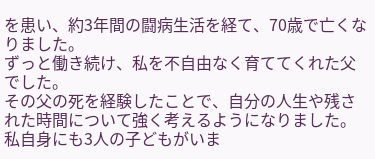を患い、約3年間の闘病生活を経て、70歳で亡くなりました。
ずっと働き続け、私を不自由なく育ててくれた父でした。
その父の死を経験したことで、自分の人生や残された時間について強く考えるようになりました。
私自身にも3人の子どもがいま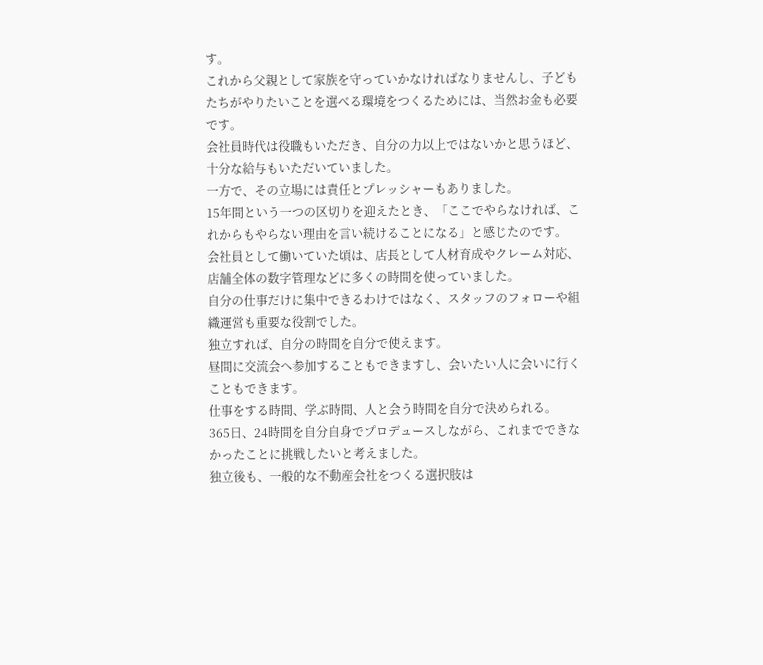す。
これから父親として家族を守っていかなければなりませんし、子どもたちがやりたいことを選べる環境をつくるためには、当然お金も必要です。
会社員時代は役職もいただき、自分の力以上ではないかと思うほど、十分な給与もいただいていました。
一方で、その立場には責任とプレッシャーもありました。
15年間という一つの区切りを迎えたとき、「ここでやらなければ、これからもやらない理由を言い続けることになる」と感じたのです。
会社員として働いていた頃は、店長として人材育成やクレーム対応、店舗全体の数字管理などに多くの時間を使っていました。
自分の仕事だけに集中できるわけではなく、スタッフのフォローや組織運営も重要な役割でした。
独立すれば、自分の時間を自分で使えます。
昼間に交流会へ参加することもできますし、会いたい人に会いに行くこともできます。
仕事をする時間、学ぶ時間、人と会う時間を自分で決められる。
365日、24時間を自分自身でプロデュースしながら、これまでできなかったことに挑戦したいと考えました。
独立後も、一般的な不動産会社をつくる選択肢は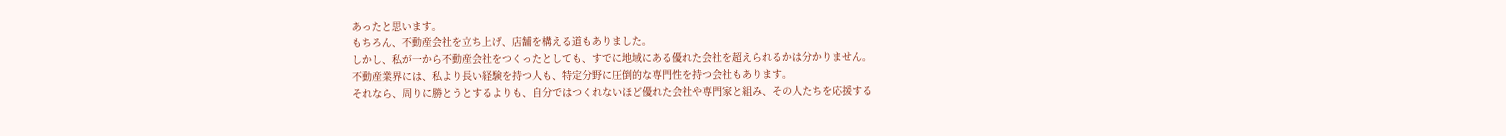あったと思います。
もちろん、不動産会社を立ち上げ、店舗を構える道もありました。
しかし、私が一から不動産会社をつくったとしても、すでに地域にある優れた会社を超えられるかは分かりません。
不動産業界には、私より長い経験を持つ人も、特定分野に圧倒的な専門性を持つ会社もあります。
それなら、周りに勝とうとするよりも、自分ではつくれないほど優れた会社や専門家と組み、その人たちを応援する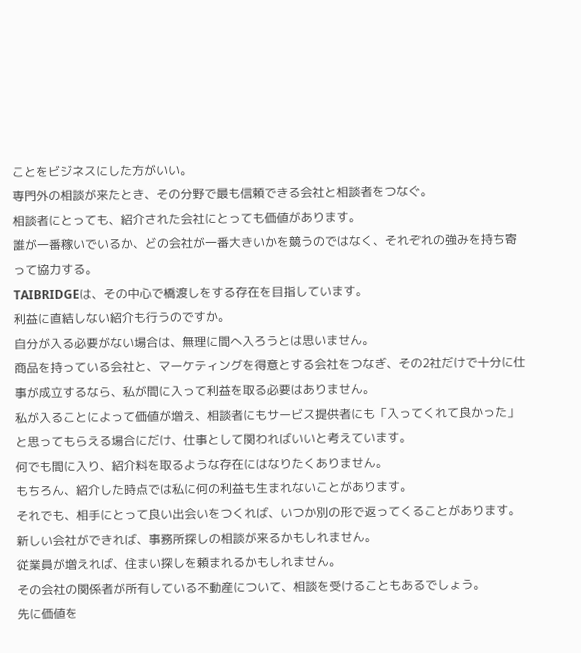ことをビジネスにした方がいい。
専門外の相談が来たとき、その分野で最も信頼できる会社と相談者をつなぐ。
相談者にとっても、紹介された会社にとっても価値があります。
誰が一番稼いでいるか、どの会社が一番大きいかを競うのではなく、それぞれの強みを持ち寄って協力する。
TAIBRIDGEは、その中心で橋渡しをする存在を目指しています。
利益に直結しない紹介も行うのですか。
自分が入る必要がない場合は、無理に間へ入ろうとは思いません。
商品を持っている会社と、マーケティングを得意とする会社をつなぎ、その2社だけで十分に仕事が成立するなら、私が間に入って利益を取る必要はありません。
私が入ることによって価値が増え、相談者にもサービス提供者にも「入ってくれて良かった」と思ってもらえる場合にだけ、仕事として関わればいいと考えています。
何でも間に入り、紹介料を取るような存在にはなりたくありません。
もちろん、紹介した時点では私に何の利益も生まれないことがあります。
それでも、相手にとって良い出会いをつくれば、いつか別の形で返ってくることがあります。
新しい会社ができれば、事務所探しの相談が来るかもしれません。
従業員が増えれば、住まい探しを頼まれるかもしれません。
その会社の関係者が所有している不動産について、相談を受けることもあるでしょう。
先に価値を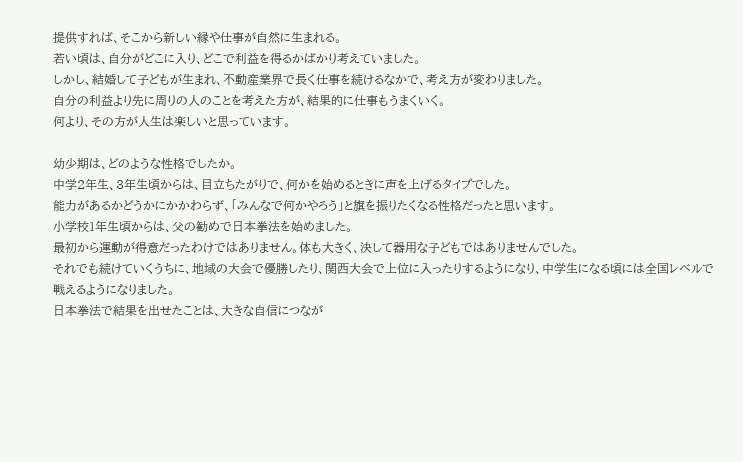提供すれば、そこから新しい縁や仕事が自然に生まれる。
若い頃は、自分がどこに入り、どこで利益を得るかばかり考えていました。
しかし、結婚して子どもが生まれ、不動産業界で長く仕事を続けるなかで、考え方が変わりました。
自分の利益より先に周りの人のことを考えた方が、結果的に仕事もうまくいく。
何より、その方が人生は楽しいと思っています。

幼少期は、どのような性格でしたか。
中学2年生、3年生頃からは、目立ちたがりで、何かを始めるときに声を上げるタイプでした。
能力があるかどうかにかかわらず、「みんなで何かやろう」と旗を振りたくなる性格だったと思います。
小学校1年生頃からは、父の勧めで日本拳法を始めました。
最初から運動が得意だったわけではありません。体も大きく、決して器用な子どもではありませんでした。
それでも続けていくうちに、地域の大会で優勝したり、関西大会で上位に入ったりするようになり、中学生になる頃には全国レベルで戦えるようになりました。
日本拳法で結果を出せたことは、大きな自信につなが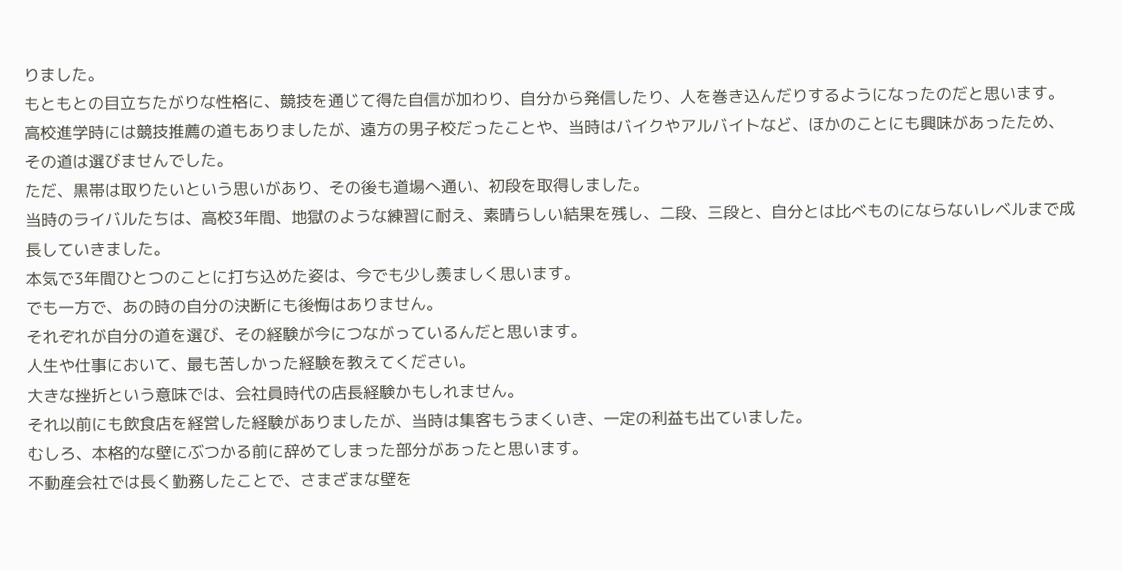りました。
もともとの目立ちたがりな性格に、競技を通じて得た自信が加わり、自分から発信したり、人を巻き込んだりするようになったのだと思います。
高校進学時には競技推薦の道もありましたが、遠方の男子校だったことや、当時はバイクやアルバイトなど、ほかのことにも興味があったため、その道は選びませんでした。
ただ、黒帯は取りたいという思いがあり、その後も道場へ通い、初段を取得しました。
当時のライバルたちは、高校3年間、地獄のような練習に耐え、素晴らしい結果を残し、二段、三段と、自分とは比べものにならないレベルまで成長していきました。
本気で3年間ひとつのことに打ち込めた姿は、今でも少し羨ましく思います。
でも一方で、あの時の自分の決断にも後悔はありません。
それぞれが自分の道を選び、その経験が今につながっているんだと思います。
人生や仕事において、最も苦しかった経験を教えてください。
大きな挫折という意味では、会社員時代の店長経験かもしれません。
それ以前にも飲食店を経営した経験がありましたが、当時は集客もうまくいき、一定の利益も出ていました。
むしろ、本格的な壁にぶつかる前に辞めてしまった部分があったと思います。
不動産会社では長く勤務したことで、さまざまな壁を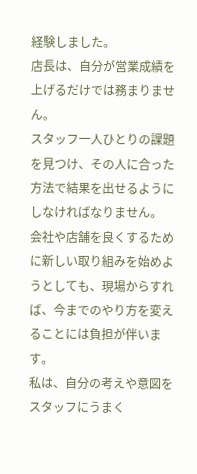経験しました。
店長は、自分が営業成績を上げるだけでは務まりません。
スタッフ一人ひとりの課題を見つけ、その人に合った方法で結果を出せるようにしなければなりません。
会社や店舗を良くするために新しい取り組みを始めようとしても、現場からすれば、今までのやり方を変えることには負担が伴います。
私は、自分の考えや意図をスタッフにうまく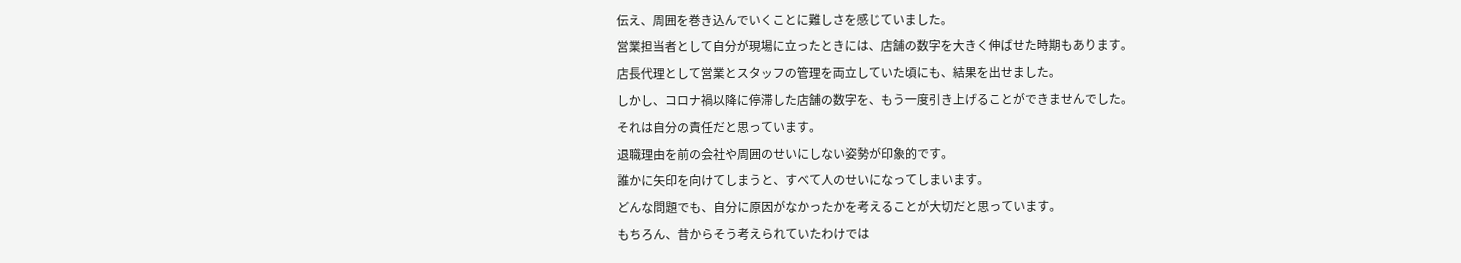伝え、周囲を巻き込んでいくことに難しさを感じていました。
営業担当者として自分が現場に立ったときには、店舗の数字を大きく伸ばせた時期もあります。
店長代理として営業とスタッフの管理を両立していた頃にも、結果を出せました。
しかし、コロナ禍以降に停滞した店舗の数字を、もう一度引き上げることができませんでした。
それは自分の責任だと思っています。
退職理由を前の会社や周囲のせいにしない姿勢が印象的です。
誰かに矢印を向けてしまうと、すべて人のせいになってしまいます。
どんな問題でも、自分に原因がなかったかを考えることが大切だと思っています。
もちろん、昔からそう考えられていたわけでは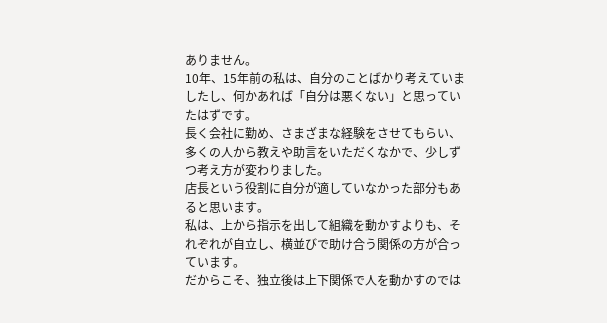ありません。
10年、15年前の私は、自分のことばかり考えていましたし、何かあれば「自分は悪くない」と思っていたはずです。
長く会社に勤め、さまざまな経験をさせてもらい、多くの人から教えや助言をいただくなかで、少しずつ考え方が変わりました。
店長という役割に自分が適していなかった部分もあると思います。
私は、上から指示を出して組織を動かすよりも、それぞれが自立し、横並びで助け合う関係の方が合っています。
だからこそ、独立後は上下関係で人を動かすのでは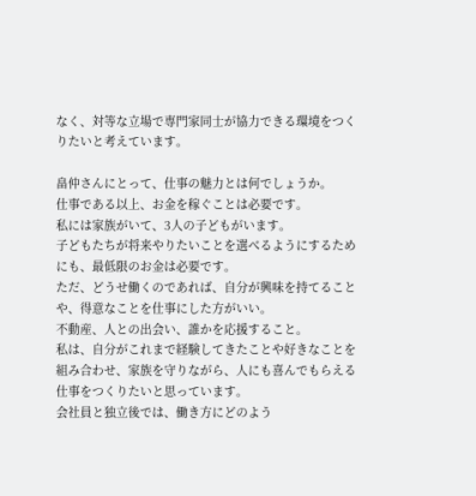なく、対等な立場で専門家同士が協力できる環境をつくりたいと考えています。

畠仲さんにとって、仕事の魅力とは何でしょうか。
仕事である以上、お金を稼ぐことは必要です。
私には家族がいて、3人の子どもがいます。
子どもたちが将来やりたいことを選べるようにするためにも、最低限のお金は必要です。
ただ、どうせ働くのであれば、自分が興味を持てることや、得意なことを仕事にした方がいい。
不動産、人との出会い、誰かを応援すること。
私は、自分がこれまで経験してきたことや好きなことを組み合わせ、家族を守りながら、人にも喜んでもらえる仕事をつくりたいと思っています。
会社員と独立後では、働き方にどのよう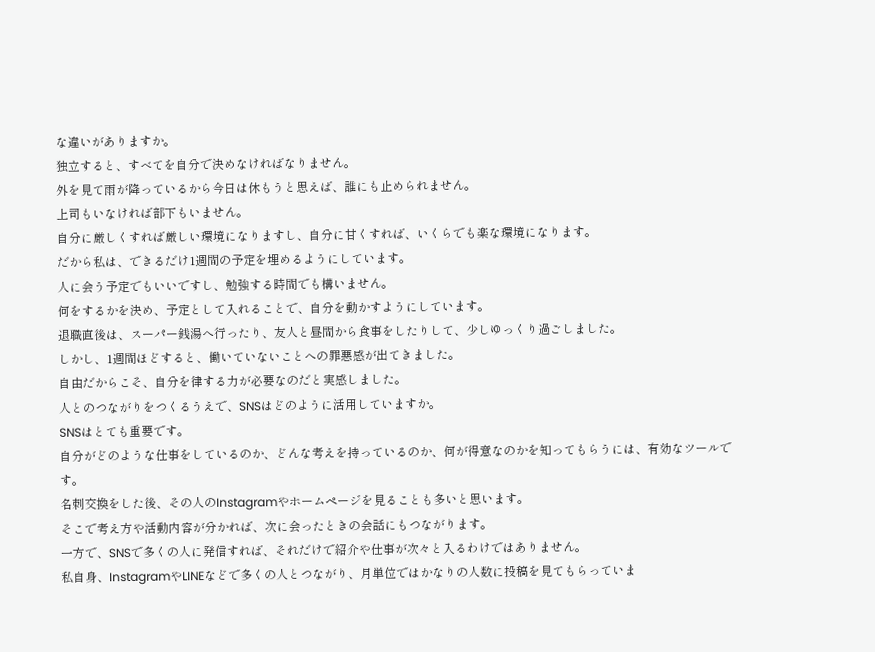な違いがありますか。
独立すると、すべてを自分で決めなければなりません。
外を見て雨が降っているから今日は休もうと思えば、誰にも止められません。
上司もいなければ部下もいません。
自分に厳しくすれば厳しい環境になりますし、自分に甘くすれば、いくらでも楽な環境になります。
だから私は、できるだけ1週間の予定を埋めるようにしています。
人に会う予定でもいいですし、勉強する時間でも構いません。
何をするかを決め、予定として入れることで、自分を動かすようにしています。
退職直後は、スーパー銭湯へ行ったり、友人と昼間から食事をしたりして、少しゆっくり過ごしました。
しかし、1週間ほどすると、働いていないことへの罪悪感が出てきました。
自由だからこそ、自分を律する力が必要なのだと実感しました。
人とのつながりをつくるうえで、SNSはどのように活用していますか。
SNSはとても重要です。
自分がどのような仕事をしているのか、どんな考えを持っているのか、何が得意なのかを知ってもらうには、有効なツールです。
名刺交換をした後、その人のInstagramやホームページを見ることも多いと思います。
そこで考え方や活動内容が分かれば、次に会ったときの会話にもつながります。
一方で、SNSで多くの人に発信すれば、それだけで紹介や仕事が次々と入るわけではありません。
私自身、InstagramやLINEなどで多くの人とつながり、月単位ではかなりの人数に投稿を見てもらっていま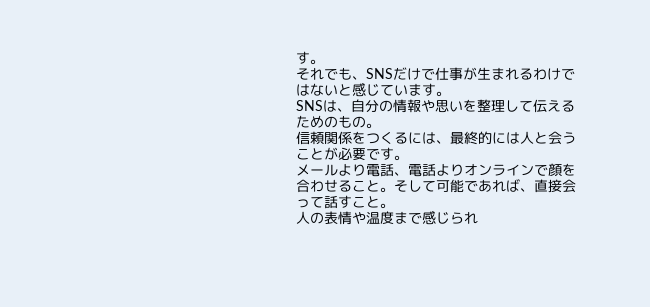す。
それでも、SNSだけで仕事が生まれるわけではないと感じています。
SNSは、自分の情報や思いを整理して伝えるためのもの。
信頼関係をつくるには、最終的には人と会うことが必要です。
メールより電話、電話よりオンラインで顔を合わせること。そして可能であれば、直接会って話すこと。
人の表情や温度まで感じられ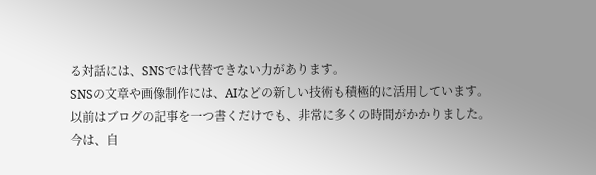る対話には、SNSでは代替できない力があります。
SNSの文章や画像制作には、AIなどの新しい技術も積極的に活用しています。
以前はブログの記事を一つ書くだけでも、非常に多くの時間がかかりました。
今は、自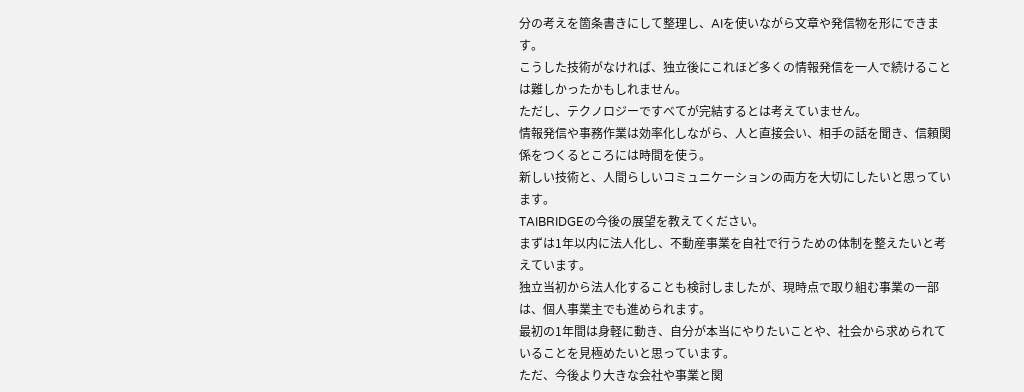分の考えを箇条書きにして整理し、AIを使いながら文章や発信物を形にできます。
こうした技術がなければ、独立後にこれほど多くの情報発信を一人で続けることは難しかったかもしれません。
ただし、テクノロジーですべてが完結するとは考えていません。
情報発信や事務作業は効率化しながら、人と直接会い、相手の話を聞き、信頼関係をつくるところには時間を使う。
新しい技術と、人間らしいコミュニケーションの両方を大切にしたいと思っています。
TAIBRIDGEの今後の展望を教えてください。
まずは1年以内に法人化し、不動産事業を自社で行うための体制を整えたいと考えています。
独立当初から法人化することも検討しましたが、現時点で取り組む事業の一部は、個人事業主でも進められます。
最初の1年間は身軽に動き、自分が本当にやりたいことや、社会から求められていることを見極めたいと思っています。
ただ、今後より大きな会社や事業と関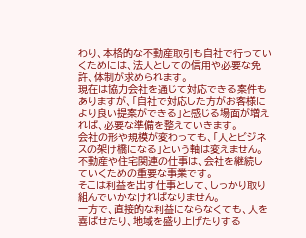わり、本格的な不動産取引も自社で行っていくためには、法人としての信用や必要な免許、体制が求められます。
現在は協力会社を通じて対応できる案件もありますが、「自社で対応した方がお客様により良い提案ができる」と感じる場面が増えれば、必要な準備を整えていきます。
会社の形や規模が変わっても、「人とビジネスの架け橋になる」という軸は変えません。
不動産や住宅関連の仕事は、会社を継続していくための重要な事業です。
そこは利益を出す仕事として、しっかり取り組んでいかなければなりません。
一方で、直接的な利益にならなくても、人を喜ばせたり、地域を盛り上げたりする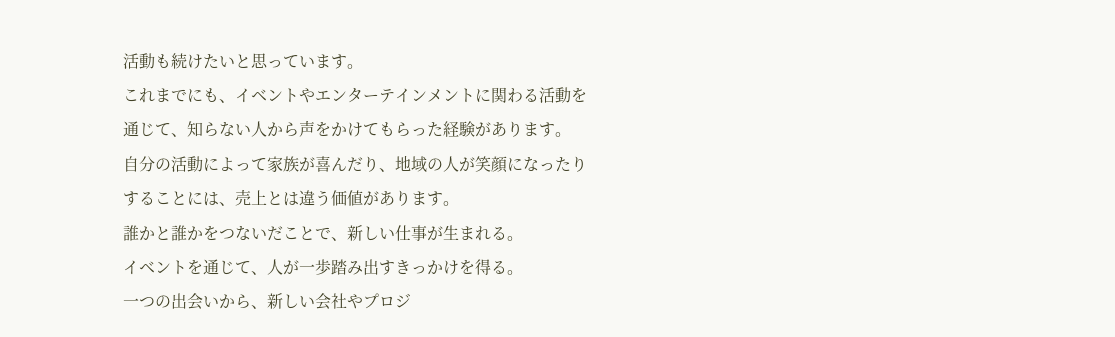活動も続けたいと思っています。
これまでにも、イベントやエンターテインメントに関わる活動を通じて、知らない人から声をかけてもらった経験があります。
自分の活動によって家族が喜んだり、地域の人が笑顔になったりすることには、売上とは違う価値があります。
誰かと誰かをつないだことで、新しい仕事が生まれる。
イベントを通じて、人が一歩踏み出すきっかけを得る。
一つの出会いから、新しい会社やプロジ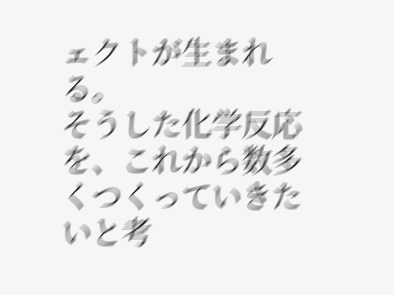ェクトが生まれる。
そうした化学反応を、これから数多くつくっていきたいと考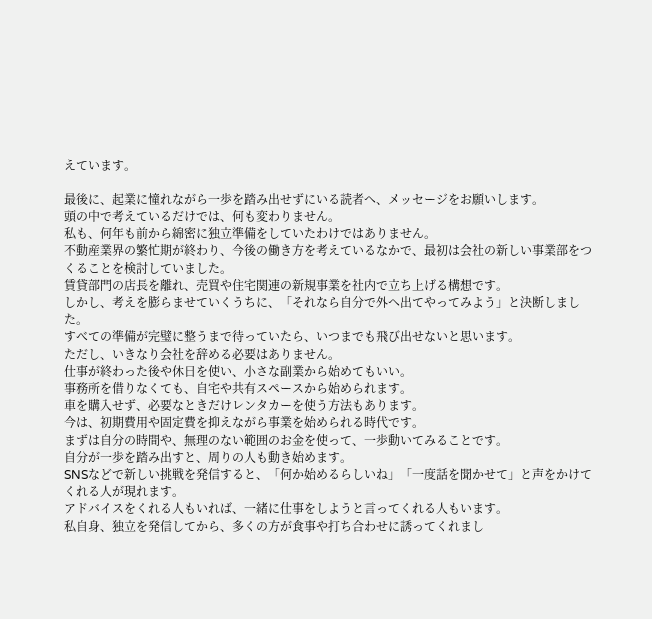えています。

最後に、起業に憧れながら一歩を踏み出せずにいる読者へ、メッセージをお願いします。
頭の中で考えているだけでは、何も変わりません。
私も、何年も前から綿密に独立準備をしていたわけではありません。
不動産業界の繁忙期が終わり、今後の働き方を考えているなかで、最初は会社の新しい事業部をつくることを検討していました。
賃貸部門の店長を離れ、売買や住宅関連の新規事業を社内で立ち上げる構想です。
しかし、考えを膨らませていくうちに、「それなら自分で外へ出てやってみよう」と決断しました。
すべての準備が完璧に整うまで待っていたら、いつまでも飛び出せないと思います。
ただし、いきなり会社を辞める必要はありません。
仕事が終わった後や休日を使い、小さな副業から始めてもいい。
事務所を借りなくても、自宅や共有スペースから始められます。
車を購入せず、必要なときだけレンタカーを使う方法もあります。
今は、初期費用や固定費を抑えながら事業を始められる時代です。
まずは自分の時間や、無理のない範囲のお金を使って、一歩動いてみることです。
自分が一歩を踏み出すと、周りの人も動き始めます。
SNSなどで新しい挑戦を発信すると、「何か始めるらしいね」「一度話を聞かせて」と声をかけてくれる人が現れます。
アドバイスをくれる人もいれば、一緒に仕事をしようと言ってくれる人もいます。
私自身、独立を発信してから、多くの方が食事や打ち合わせに誘ってくれまし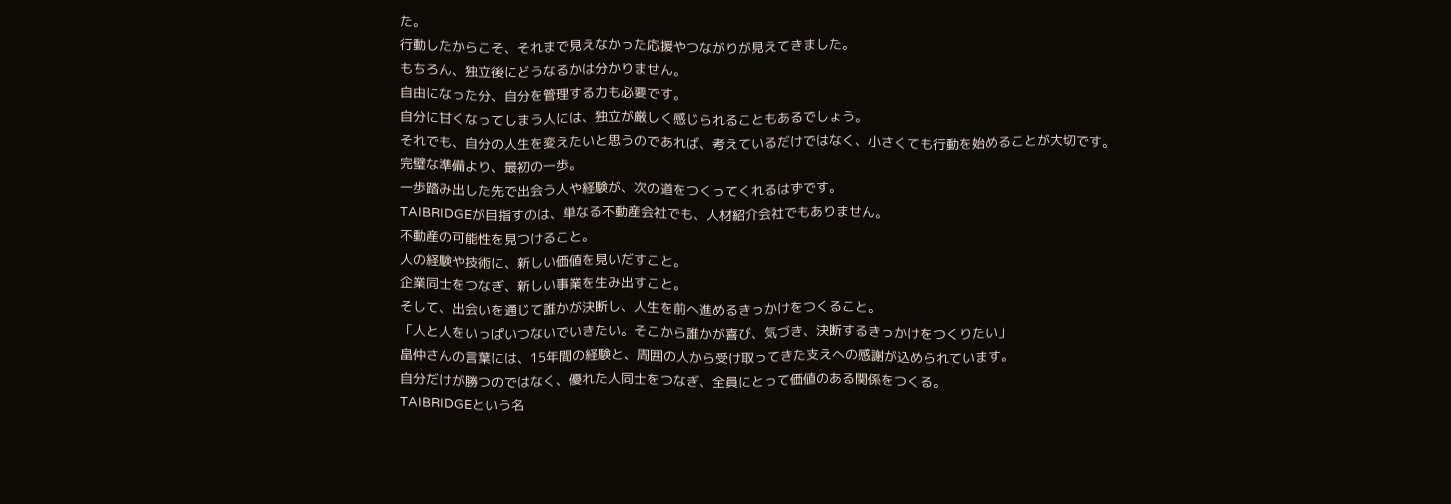た。
行動したからこそ、それまで見えなかった応援やつながりが見えてきました。
もちろん、独立後にどうなるかは分かりません。
自由になった分、自分を管理する力も必要です。
自分に甘くなってしまう人には、独立が厳しく感じられることもあるでしょう。
それでも、自分の人生を変えたいと思うのであれば、考えているだけではなく、小さくても行動を始めることが大切です。
完璧な準備より、最初の一歩。
一歩踏み出した先で出会う人や経験が、次の道をつくってくれるはずです。
TAIBRIDGEが目指すのは、単なる不動産会社でも、人材紹介会社でもありません。
不動産の可能性を見つけること。
人の経験や技術に、新しい価値を見いだすこと。
企業同士をつなぎ、新しい事業を生み出すこと。
そして、出会いを通じて誰かが決断し、人生を前へ進めるきっかけをつくること。
「人と人をいっぱいつないでいきたい。そこから誰かが喜び、気づき、決断するきっかけをつくりたい」
畠仲さんの言葉には、15年間の経験と、周囲の人から受け取ってきた支えへの感謝が込められています。
自分だけが勝つのではなく、優れた人同士をつなぎ、全員にとって価値のある関係をつくる。
TAIBRIDGEという名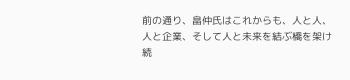前の通り、畠仲氏はこれからも、人と人、人と企業、そして人と未来を結ぶ橋を架け続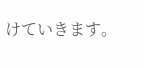けていきます。